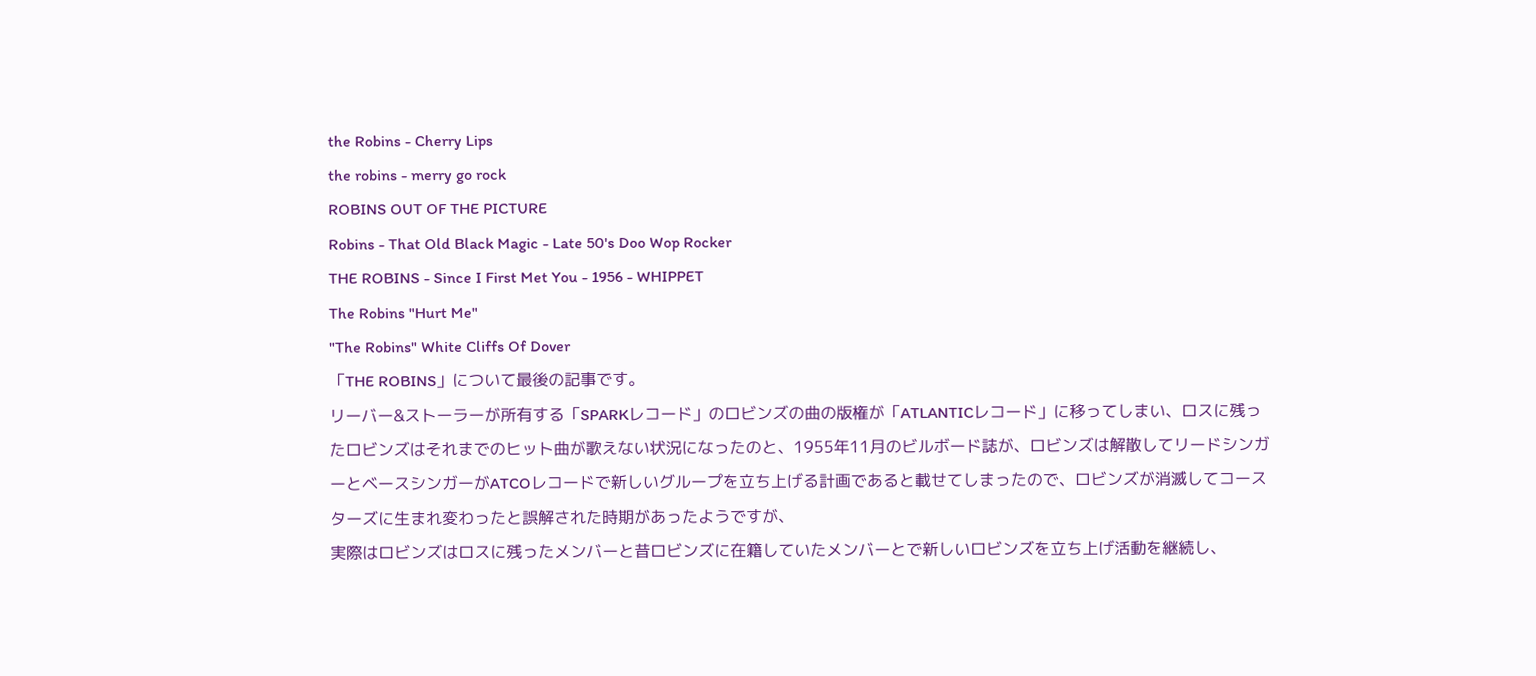the Robins - Cherry Lips
the robins - merry go rock
ROBINS OUT OF THE PICTURE
Robins - That Old Black Magic - Late 50's Doo Wop Rocker
THE ROBINS - Since I First Met You - 1956 - WHIPPET
The Robins "Hurt Me"
"The Robins" White Cliffs Of Dover
「THE ROBINS」について最後の記事です。
リーバー&ストーラーが所有する「SPARKレコード」のロビンズの曲の版権が「ATLANTICレコード」に移ってしまい、ロスに残ったロビンズはそれまでのヒット曲が歌えない状況になったのと、1955年11月のビルボード誌が、ロビンズは解散してリードシンガーとベースシンガーがATCOレコードで新しいグループを立ち上げる計画であると載せてしまったので、ロビンズが消滅してコースターズに生まれ変わったと誤解された時期があったようですが、
実際はロビンズはロスに残ったメンバーと昔ロビンズに在籍していたメンバーとで新しいロビンズを立ち上げ活動を継続し、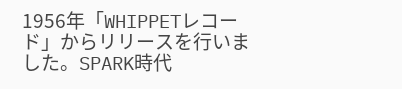1956年「WHIPPETレコード」からリリースを行いました。SPARK時代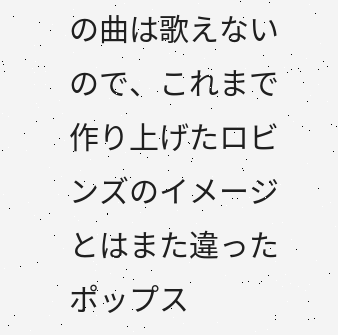の曲は歌えないので、これまで作り上げたロビンズのイメージとはまた違ったポップス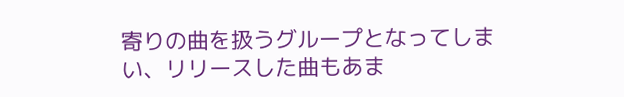寄りの曲を扱うグループとなってしまい、リリースした曲もあま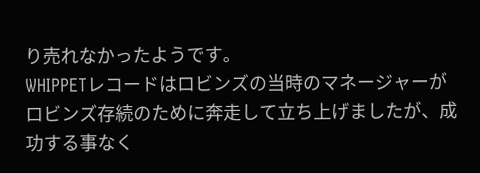り売れなかったようです。
WHIPPETレコードはロビンズの当時のマネージャーがロビンズ存続のために奔走して立ち上げましたが、成功する事なく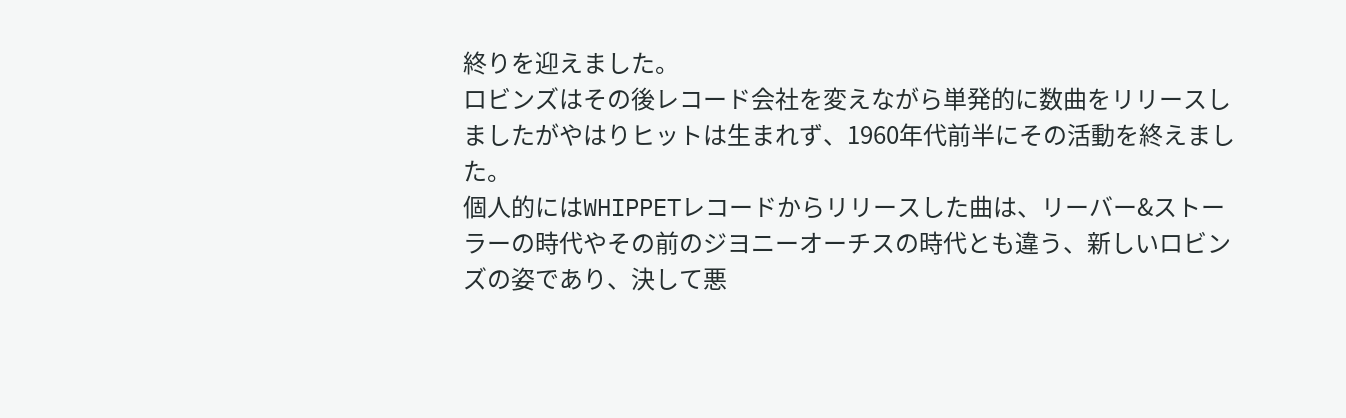終りを迎えました。
ロビンズはその後レコード会社を変えながら単発的に数曲をリリースしましたがやはりヒットは生まれず、1960年代前半にその活動を終えました。
個人的にはWHIPPETレコードからリリースした曲は、リーバー&ストーラーの時代やその前のジヨニーオーチスの時代とも違う、新しいロビンズの姿であり、決して悪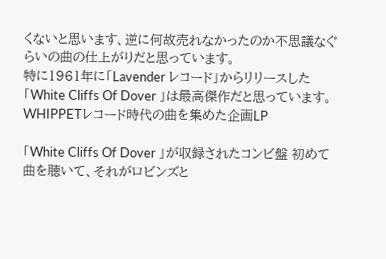くないと思います、逆に何故売れなかったのか不思議なぐらいの曲の仕上がりだと思っています。
特に1961年に「Lavender レコード」からリリースした「White Cliffs Of Dover 」は最高傑作だと思っています。
WHIPPETレコード時代の曲を集めた企画LP

「White Cliffs Of Dover 」が収録されたコンビ盤 初めて曲を聴いて、それがロビンズと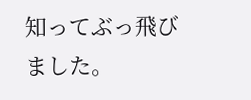知ってぶっ飛びました。